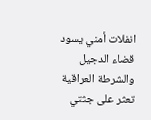انفلات أمني يسود قضاء الدجيل والشرطة العراقية تعثر على جثتي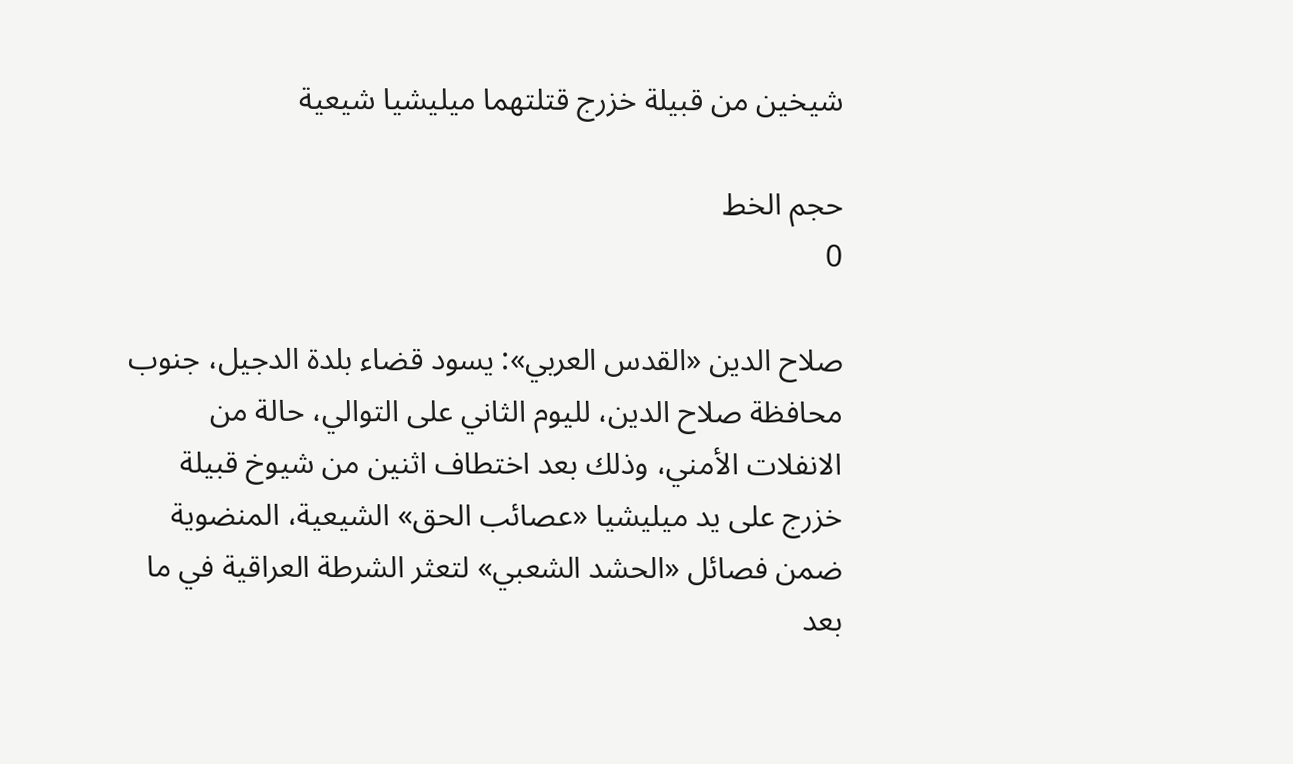شيخين من قبيلة خزرج قتلتهما ميليشيا شيعية

حجم الخط
0

صلاح الدين «القدس العربي»: يسود قضاء بلدة الدجيل، جنوب محافظة صلاح الدين، لليوم الثاني على التوالي، حالة من الانفلات الأمني، وذلك بعد اختطاف اثنين من شيوخ قبيلة خزرج على يد ميليشيا «عصائب الحق» الشيعية، المنضوية ضمن فصائل «الحشد الشعبي» لتعثر الشرطة العراقية في ما بعد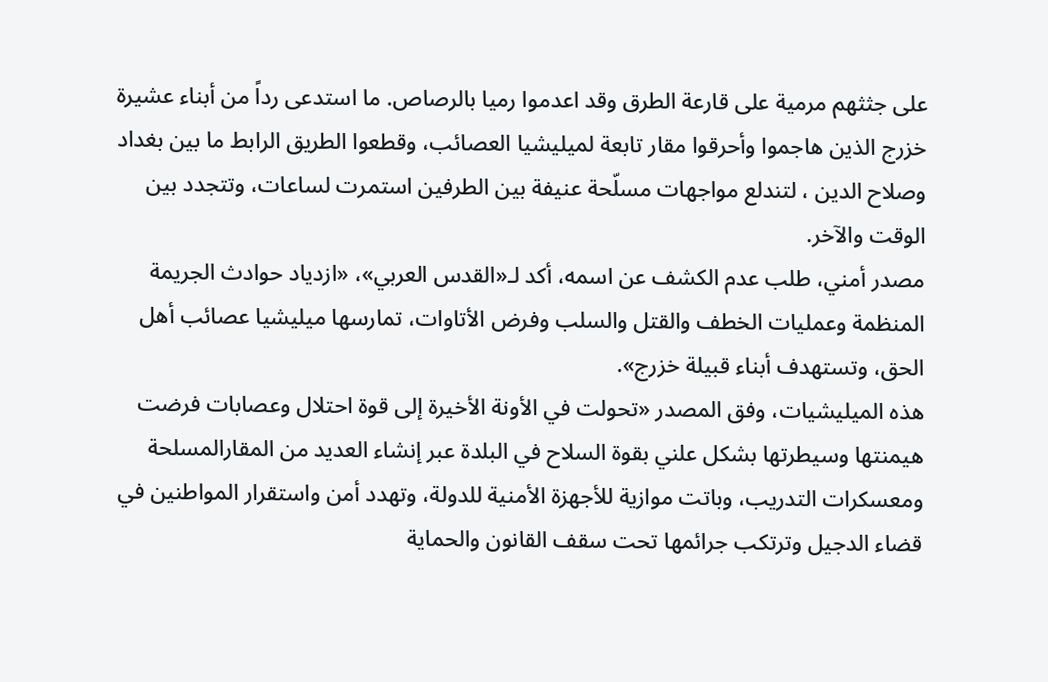على جثثهم مرمية على قارعة الطرق وقد اعدموا رميا بالرصاص. ما استدعى رداً من أبناء عشيرة خزرج الذين هاجموا وأحرقوا مقار تابعة لميليشيا العصائب، وقطعوا الطريق الرابط ما بين بغداد وصلاح الدين ، لتندلع مواجهات مسلّحة عنيفة بين الطرفين استمرت لساعات، وتتجدد بين الوقت والآخر.
مصدر أمني، طلب عدم الكشف عن اسمه، أكد لـ«القدس العربي»، «ازدياد حوادث الجريمة المنظمة وعمليات الخطف والقتل والسلب وفرض الأتاوات، تمارسها ميليشيا عصائب أهل الحق، وتستهدف أبناء قبيلة خزرج».
هذه الميليشيات، وفق المصدر «تحولت في الأونة الأخيرة إلى قوة احتلال وعصابات فرضت هيمنتها وسيطرتها بشكل علني بقوة السلاح في البلدة عبر إنشاء العديد من المقارالمسلحة ومعسكرات التدريب، وباتت موازية للأجهزة الأمنية للدولة، وتهدد أمن واستقرار المواطنين في قضاء الدجيل وترتكب جرائمها تحت سقف القانون والحماية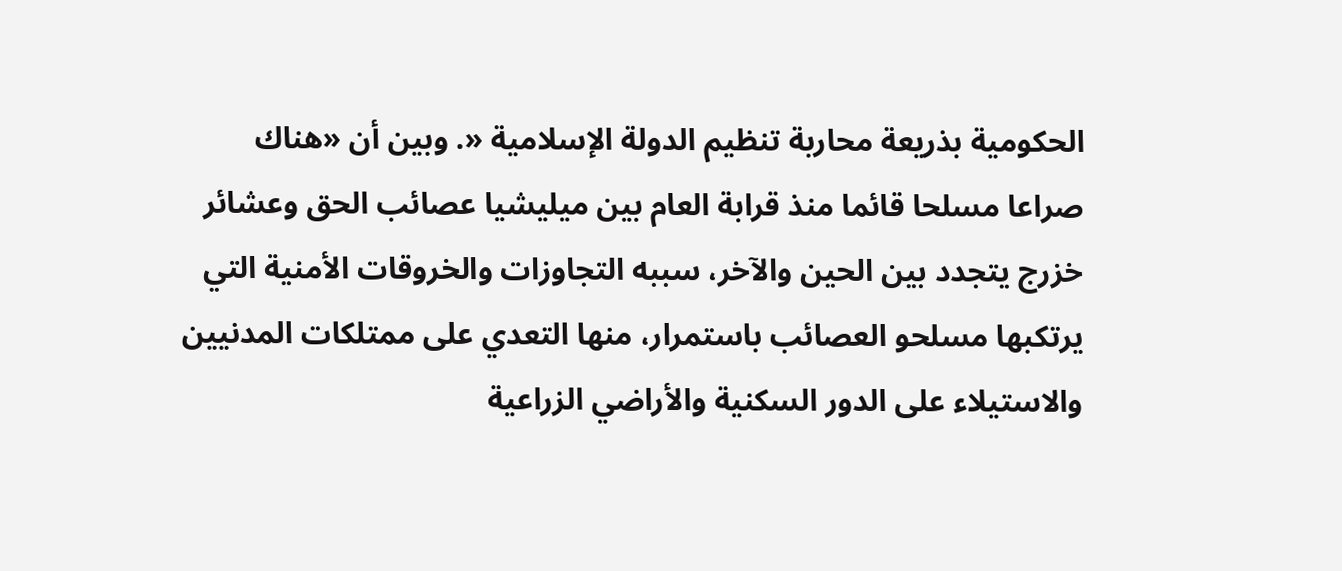الحكومية بذريعة محاربة تنظيم الدولة الإسلامية «. وبين أن «هناك صراعا مسلحا قائما منذ قرابة العام بين ميليشيا عصائب الحق وعشائر خزرج يتجدد بين الحين والآخر، سببه التجاوزات والخروقات الأمنية التي يرتكبها مسلحو العصائب باستمرار، منها التعدي على ممتلكات المدنيين والاستيلاء على الدور السكنية والأراضي الزراعية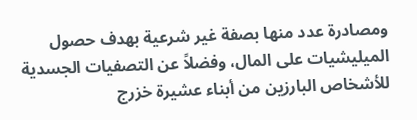ومصادرة عدد منها بصفة غير شرعية بهدف حصول الميليشيات على المال، وفضلاً عن التصفيات الجسدية للأشخاص البارزين من أبناء عشيرة خزرج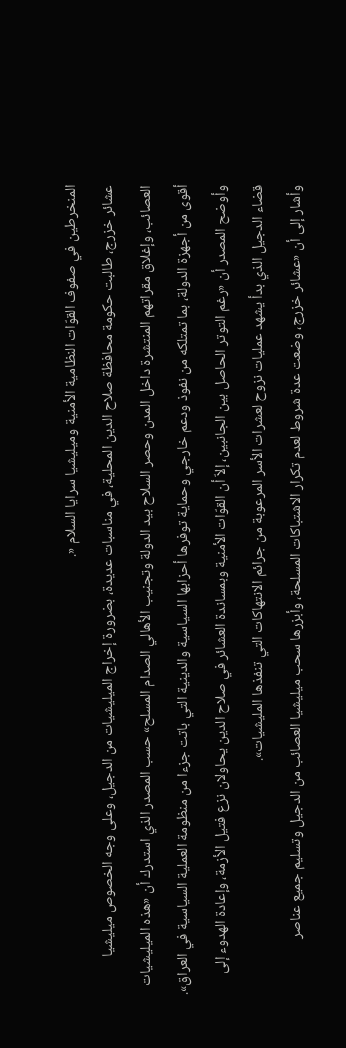المنخرطين في صفوف القوّات النظامية الأمنية وميليشيا سرايا السلام «.
عشائر خزرج، طالبت حكومة محافظة صلاح الدين المحلية، في مناسبات عديدة، بضرورة إخراج الميليشيات من الدجيل، وعلى وجه الخصوص ميليشيا العصائب، وإغلاق مقراتهم المنتشرة داخل المدن وحصر السلاح بيد الدولة وتجنيب الأهالي الصدام المسلح» حسب المصدر الذي استدرك أن «هذه الميليشيات أقوى من أجهزة الدولة، بما تمتلكه من نفوذ ودعم خارجي وحماية توفرها أحزابها السياسية والدينية التي باتت جزءا من منظومة العملية السياسية في العراق».
وأوضح المصدر أن «رغم التوتر الحاصل بين الجانبين، إلاّ أن القوّات الأمنية وبمساندة العشائر في صلاح الدين يحاولان نزع فتيل الأزمة، وإعادة الهدوء إلى قضاء الدجيل الذي بدأ يشهد عمليات نزوح لعشرات الأسر المرعوبة من جرائم الانتهاكات التي تنفذها المليشيات».
وأشار إلى أن «عشائر خزرج، وضعت عدة شروط لعدم تكرار الاشتباكات المسلحة، وأبزرها سحب ميليشيا العصائب من الدجيل وتسليم جميع عناصر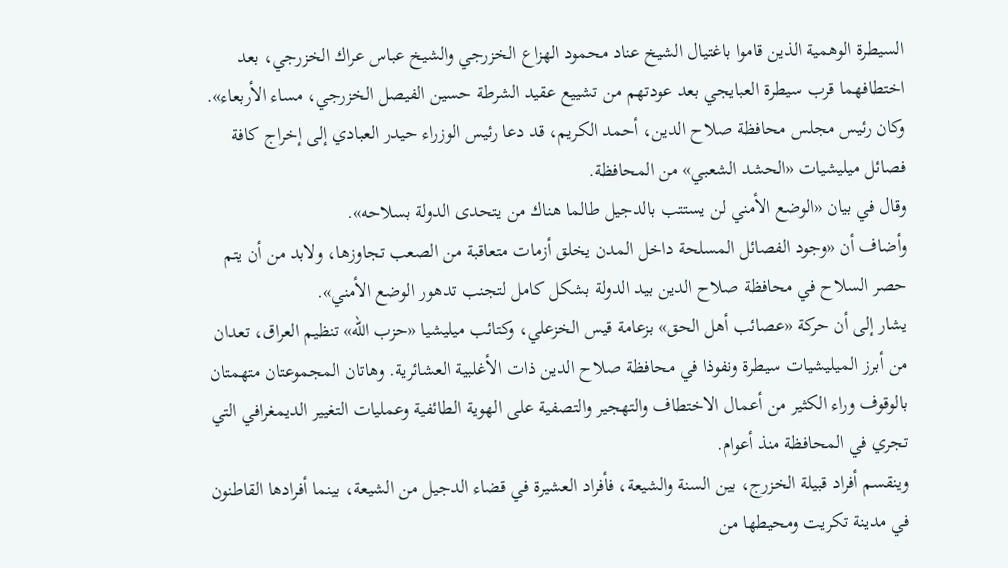السيطرة الوهمية الذين قاموا باغتيال الشيخ عناد محمود الهزاع الخزرجي والشيخ عباس عراك الخزرجي، بعد اختطافهما قرب سيطرة العبايجي بعد عودتهم من تشييع عقيد الشرطة حسين الفيصل الخزرجي، مساء الأربعاء».
وكان رئيس مجلس محافظة صلاح الدين، أحمد الكريم، قد دعا رئيس الوزراء حيدر العبادي إلى إخراج كافة فصائل ميليشيات «الحشد الشعبي» من المحافظة.
وقال في بيان «الوضع الأمني لن يستتب بالدجيل طالما هناك من يتحدى الدولة بسلاحه».
وأضاف أن «وجود الفصائل المسلحة داخل المدن يخلق أزمات متعاقبة من الصعب تجاوزها، ولابد من أن يتم حصر السلاح في محافظة صلاح الدين بيد الدولة بشكل كامل لتجنب تدهور الوضع الأمني».
يشار إلى أن حركة «عصائب أهل الحق» بزعامة قيس الخزعلي، وكتائب ميليشيا «حزب الله» تنظيم العراق، تعدان من أبرز الميليشيات سيطرة ونفوذا في محافظة صلاح الدين ذات الأغلبية العشائرية. وهاتان المجموعتان متهمتان بالوقوف وراء الكثير من أعمال الاختطاف والتهجير والتصفية على الهوية الطائفية وعمليات التغيير الديمغرافي التي تجري في المحافظة منذ أعوام.
وينقسم أفراد قبيلة الخزرج، بين السنة والشيعة، فأفراد العشيرة في قضاء الدجيل من الشيعة، بينما أفرادها القاطنون في مدينة تكريت ومحيطها من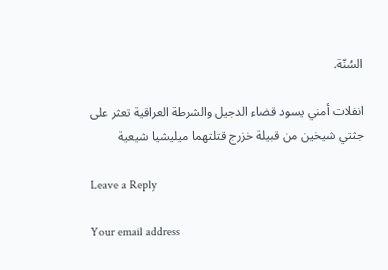السُنّة.

انفلات أمني يسود قضاء الدجيل والشرطة العراقية تعثر على جثتي شيخين من قبيلة خزرج قتلتهما ميليشيا شيعية

Leave a Reply

Your email address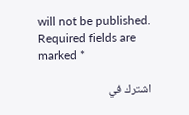will not be published. Required fields are marked *

اشترك في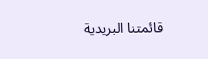قائمتنا البريدية